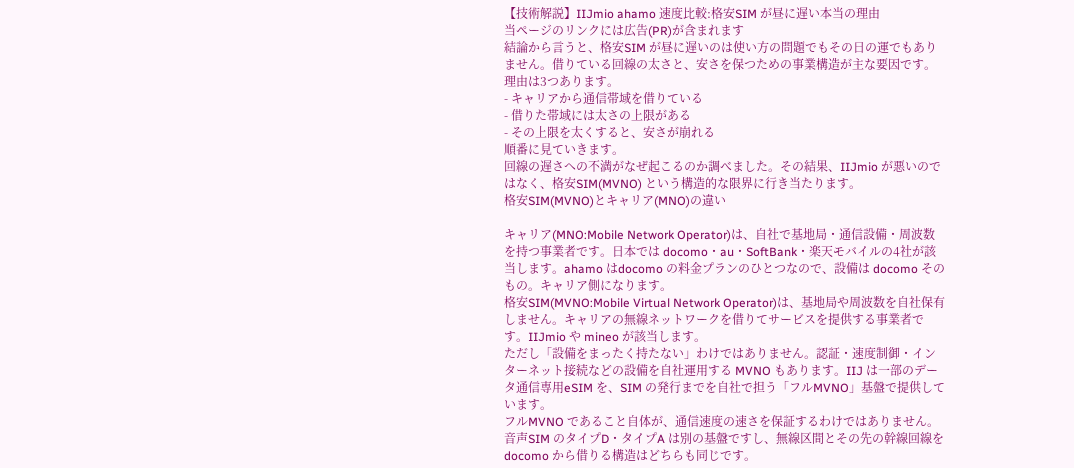【技術解説】IIJmio ahamo 速度比較:格安SIM が昼に遅い本当の理由
当ページのリンクには広告(PR)が含まれます
結論から言うと、格安SIM が昼に遅いのは使い方の問題でもその日の運でもありません。借りている回線の太さと、安さを保つための事業構造が主な要因です。
理由は3つあります。
- キャリアから通信帯域を借りている
- 借りた帯域には太さの上限がある
- その上限を太くすると、安さが崩れる
順番に見ていきます。
回線の遅さへの不満がなぜ起こるのか調べました。その結果、IIJmio が悪いのではなく、格安SIM(MVNO) という構造的な限界に行き当たります。
格安SIM(MVNO)とキャリア(MNO)の違い

キャリア(MNO:Mobile Network Operator)は、自社で基地局・通信設備・周波数を持つ事業者です。日本では docomo・au・SoftBank・楽天モバイルの4社が該当します。ahamo はdocomo の料金プランのひとつなので、設備は docomo そのもの。キャリア側になります。
格安SIM(MVNO:Mobile Virtual Network Operator)は、基地局や周波数を自社保有しません。キャリアの無線ネットワークを借りてサービスを提供する事業者です。IIJmio や mineo が該当します。
ただし「設備をまったく持たない」わけではありません。認証・速度制御・インターネット接続などの設備を自社運用する MVNO もあります。IIJ は一部のデータ通信専用eSIM を、SIM の発行までを自社で担う「フルMVNO」基盤で提供しています。
フルMVNO であること自体が、通信速度の速さを保証するわけではありません。音声SIM のタイプD・タイプA は別の基盤ですし、無線区間とその先の幹線回線を docomo から借りる構造はどちらも同じです。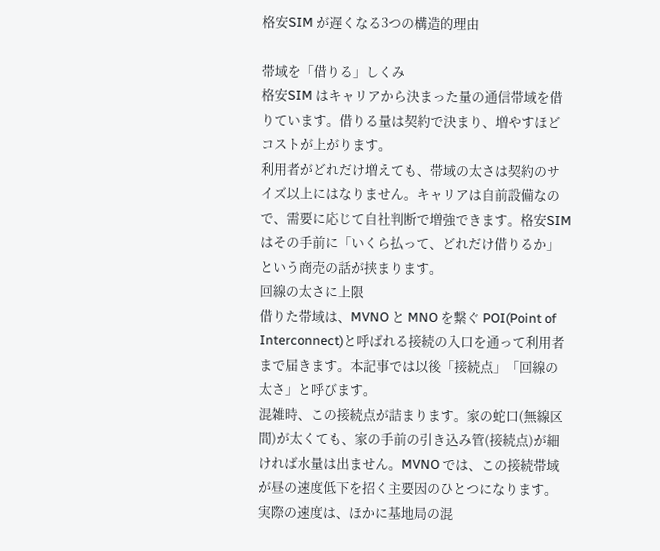格安SIM が遅くなる3つの構造的理由

帯域を「借りる」しくみ
格安SIM はキャリアから決まった量の通信帯域を借りています。借りる量は契約で決まり、増やすほどコストが上がります。
利用者がどれだけ増えても、帯域の太さは契約のサイズ以上にはなりません。キャリアは自前設備なので、需要に応じて自社判断で増強できます。格安SIM はその手前に「いくら払って、どれだけ借りるか」という商売の話が挟まります。
回線の太さに上限
借りた帯域は、MVNO と MNO を繋ぐ POI(Point of Interconnect)と呼ばれる接続の入口を通って利用者まで届きます。本記事では以後「接続点」「回線の太さ」と呼びます。
混雑時、この接続点が詰まります。家の蛇口(無線区間)が太くても、家の手前の引き込み管(接続点)が細ければ水量は出ません。MVNO では、この接続帯域が昼の速度低下を招く主要因のひとつになります。実際の速度は、ほかに基地局の混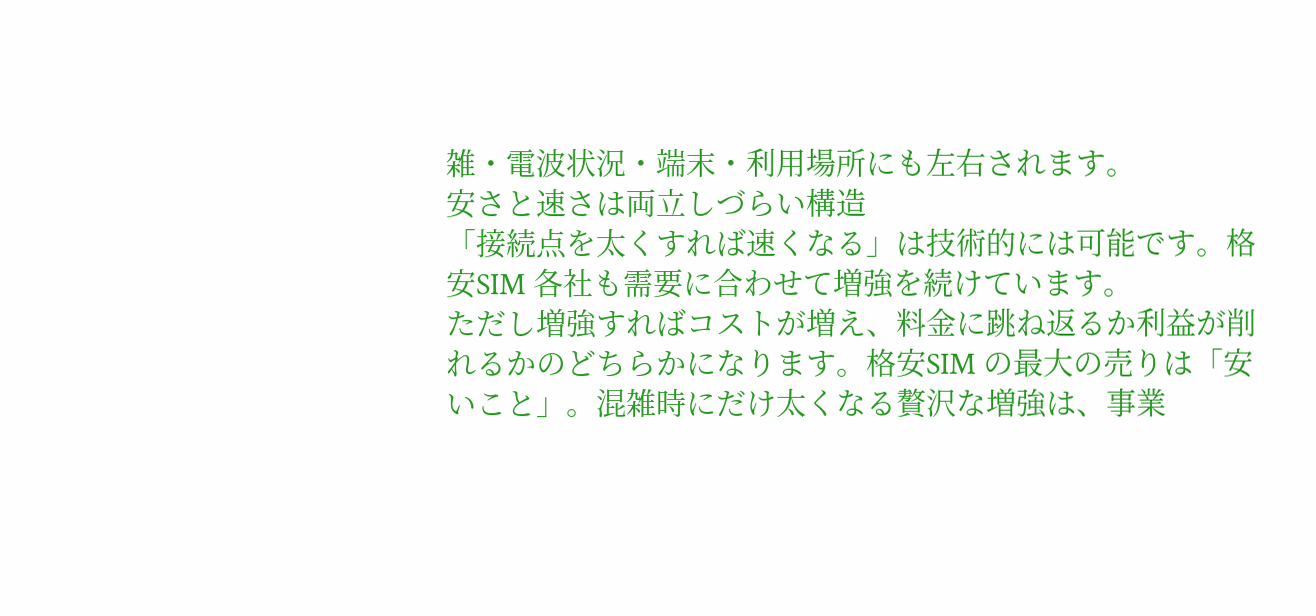雑・電波状況・端末・利用場所にも左右されます。
安さと速さは両立しづらい構造
「接続点を太くすれば速くなる」は技術的には可能です。格安SIM 各社も需要に合わせて増強を続けています。
ただし増強すればコストが増え、料金に跳ね返るか利益が削れるかのどちらかになります。格安SIM の最大の売りは「安いこと」。混雑時にだけ太くなる贅沢な増強は、事業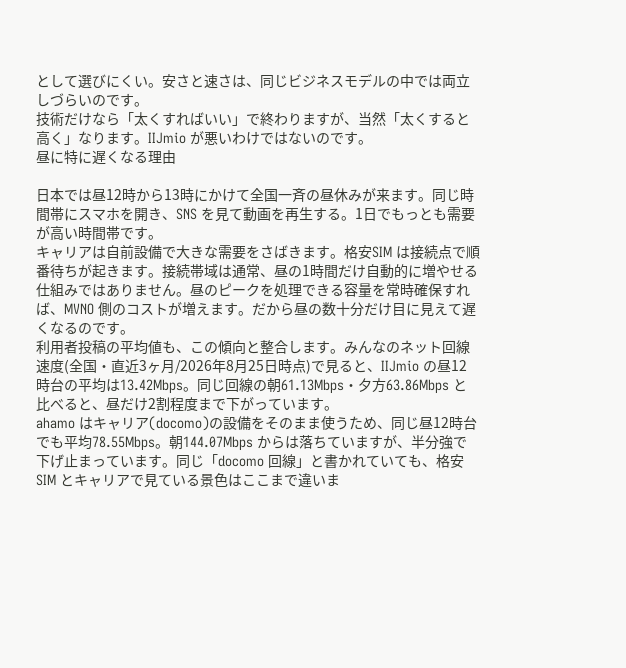として選びにくい。安さと速さは、同じビジネスモデルの中では両立しづらいのです。
技術だけなら「太くすればいい」で終わりますが、当然「太くすると高く」なります。IIJmio が悪いわけではないのです。
昼に特に遅くなる理由

日本では昼12時から13時にかけて全国一斉の昼休みが来ます。同じ時間帯にスマホを開き、SNS を見て動画を再生する。1日でもっとも需要が高い時間帯です。
キャリアは自前設備で大きな需要をさばきます。格安SIM は接続点で順番待ちが起きます。接続帯域は通常、昼の1時間だけ自動的に増やせる仕組みではありません。昼のピークを処理できる容量を常時確保すれば、MVNO 側のコストが増えます。だから昼の数十分だけ目に見えて遅くなるのです。
利用者投稿の平均値も、この傾向と整合します。みんなのネット回線速度(全国・直近3ヶ月/2026年8月25日時点)で見ると、IIJmio の昼12時台の平均は13.42Mbps。同じ回線の朝61.13Mbps・夕方63.86Mbps と比べると、昼だけ2割程度まで下がっています。
ahamo はキャリア(docomo)の設備をそのまま使うため、同じ昼12時台でも平均78.55Mbps。朝144.07Mbps からは落ちていますが、半分強で下げ止まっています。同じ「docomo 回線」と書かれていても、格安SIM とキャリアで見ている景色はここまで違いま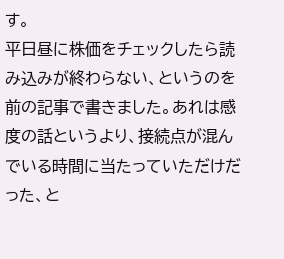す。
平日昼に株価をチェックしたら読み込みが終わらない、というのを前の記事で書きました。あれは感度の話というより、接続点が混んでいる時間に当たっていただけだった、と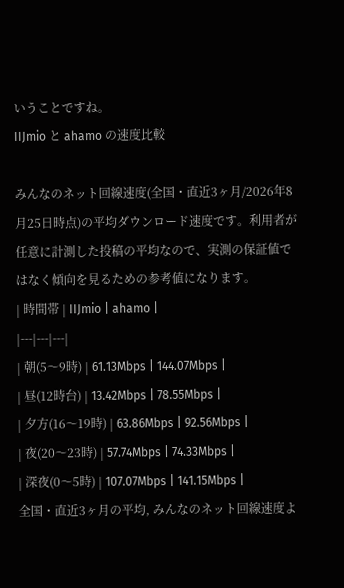いうことですね。
IIJmio と ahamo の速度比較

みんなのネット回線速度(全国・直近3ヶ月/2026年8月25日時点)の平均ダウンロード速度です。利用者が任意に計測した投稿の平均なので、実測の保証値ではなく傾向を見るための参考値になります。
| 時間帯 | IIJmio | ahamo |
|---|---|---|
| 朝(5〜9時) | 61.13Mbps | 144.07Mbps |
| 昼(12時台) | 13.42Mbps | 78.55Mbps |
| 夕方(16〜19時) | 63.86Mbps | 92.56Mbps |
| 夜(20〜23時) | 57.74Mbps | 74.33Mbps |
| 深夜(0〜5時) | 107.07Mbps | 141.15Mbps |
全国・直近3ヶ月の平均, みんなのネット回線速度よ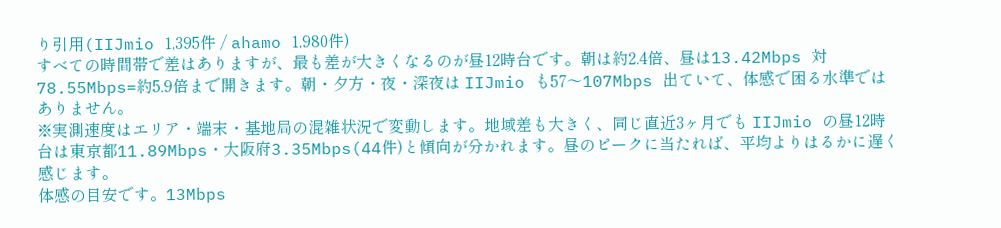り引用(IIJmio 1,395件 / ahamo 1,980件)
すべての時間帯で差はありますが、最も差が大きくなるのが昼12時台です。朝は約2.4倍、昼は13.42Mbps 対 78.55Mbps=約5.9倍まで開きます。朝・夕方・夜・深夜は IIJmio も57〜107Mbps 出ていて、体感で困る水準ではありません。
※実測速度はエリア・端末・基地局の混雑状況で変動します。地域差も大きく、同じ直近3ヶ月でも IIJmio の昼12時台は東京都11.89Mbps・大阪府3.35Mbps(44件)と傾向が分かれます。昼のピークに当たれば、平均よりはるかに遅く感じます。
体感の目安です。13Mbps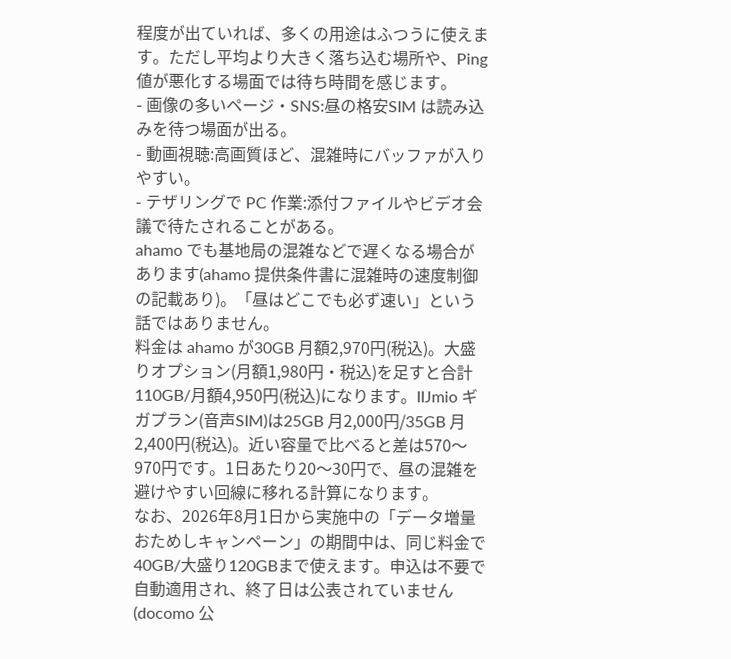程度が出ていれば、多くの用途はふつうに使えます。ただし平均より大きく落ち込む場所や、Ping 値が悪化する場面では待ち時間を感じます。
- 画像の多いページ・SNS:昼の格安SIM は読み込みを待つ場面が出る。
- 動画視聴:高画質ほど、混雑時にバッファが入りやすい。
- テザリングで PC 作業:添付ファイルやビデオ会議で待たされることがある。
ahamo でも基地局の混雑などで遅くなる場合があります(ahamo 提供条件書に混雑時の速度制御の記載あり)。「昼はどこでも必ず速い」という話ではありません。
料金は ahamo が30GB 月額2,970円(税込)。大盛りオプション(月額1,980円・税込)を足すと合計110GB/月額4,950円(税込)になります。IIJmio ギガプラン(音声SIM)は25GB 月2,000円/35GB 月2,400円(税込)。近い容量で比べると差は570〜970円です。1日あたり20〜30円で、昼の混雑を避けやすい回線に移れる計算になります。
なお、2026年8月1日から実施中の「データ増量おためしキャンペーン」の期間中は、同じ料金で40GB/大盛り120GBまで使えます。申込は不要で自動適用され、終了日は公表されていません(docomo 公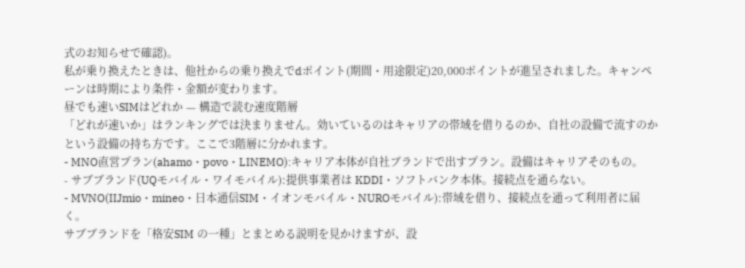式のお知らせで確認)。
私が乗り換えたときは、他社からの乗り換えでdポイント(期間・用途限定)20,000ポイントが進呈されました。キャンペーンは時期により条件・金額が変わります。
昼でも速いSIMはどれか — 構造で読む速度階層
「どれが速いか」はランキングでは決まりません。効いているのはキャリアの帯域を借りるのか、自社の設備で流すのかという設備の持ち方です。ここで3階層に分かれます。
- MNO直営プラン(ahamo・povo・LINEMO):キャリア本体が自社ブランドで出すプラン。設備はキャリアそのもの。
- サブブランド(UQモバイル・ワイモバイル):提供事業者は KDDI・ソフトバンク本体。接続点を通らない。
- MVNO(IIJmio・mineo・日本通信SIM・イオンモバイル・NUROモバイル):帯域を借り、接続点を通って利用者に届く。
サブブランドを「格安SIM の一種」とまとめる説明を見かけますが、設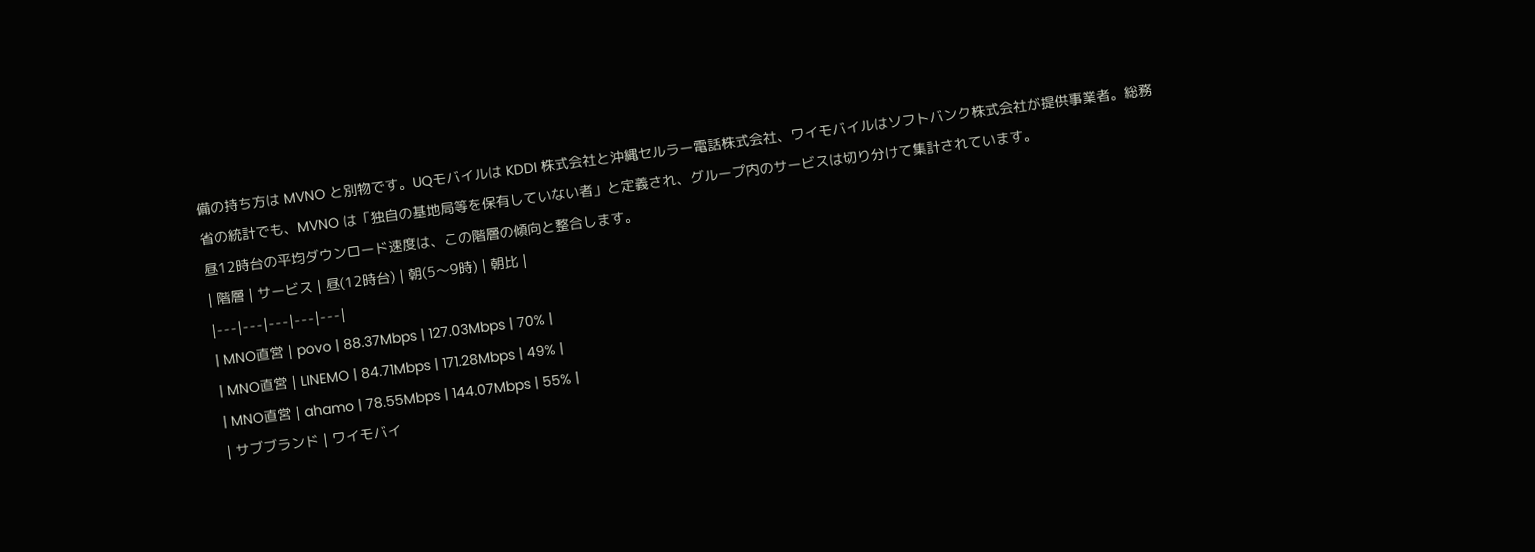備の持ち方は MVNO と別物です。UQモバイルは KDDI 株式会社と沖縄セルラー電話株式会社、ワイモバイルはソフトバンク株式会社が提供事業者。総務省の統計でも、MVNO は「独自の基地局等を保有していない者」と定義され、グループ内のサービスは切り分けて集計されています。
昼12時台の平均ダウンロード速度は、この階層の傾向と整合します。
| 階層 | サービス | 昼(12時台) | 朝(5〜9時) | 朝比 |
|---|---|---|---|---|
| MNO直営 | povo | 88.37Mbps | 127.03Mbps | 70% |
| MNO直営 | LINEMO | 84.71Mbps | 171.28Mbps | 49% |
| MNO直営 | ahamo | 78.55Mbps | 144.07Mbps | 55% |
| サブブランド | ワイモバイ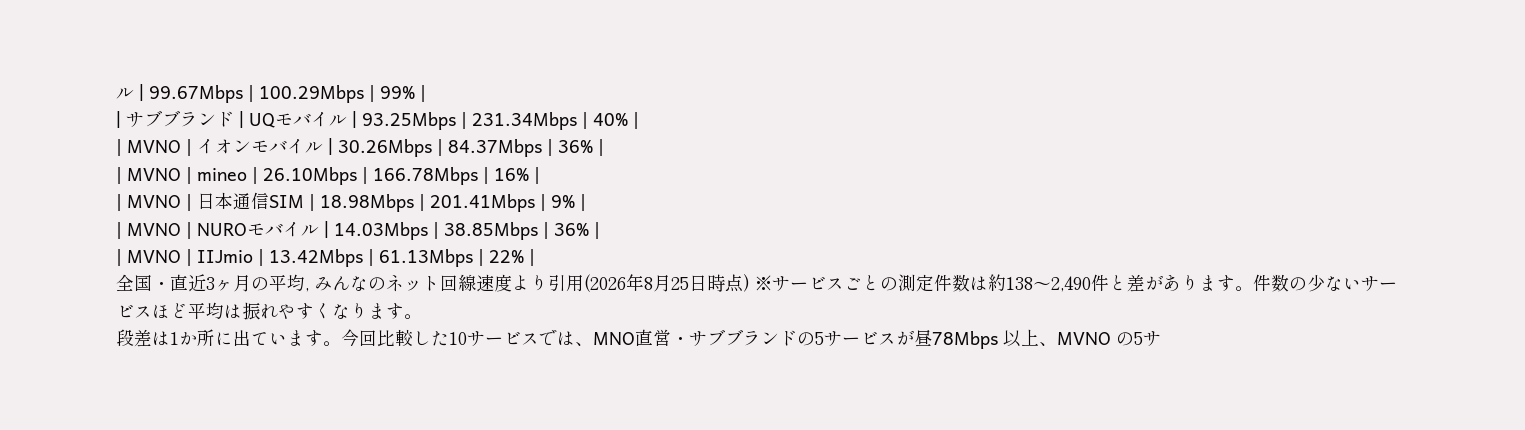ル | 99.67Mbps | 100.29Mbps | 99% |
| サブブランド | UQモバイル | 93.25Mbps | 231.34Mbps | 40% |
| MVNO | イオンモバイル | 30.26Mbps | 84.37Mbps | 36% |
| MVNO | mineo | 26.10Mbps | 166.78Mbps | 16% |
| MVNO | 日本通信SIM | 18.98Mbps | 201.41Mbps | 9% |
| MVNO | NUROモバイル | 14.03Mbps | 38.85Mbps | 36% |
| MVNO | IIJmio | 13.42Mbps | 61.13Mbps | 22% |
全国・直近3ヶ月の平均, みんなのネット回線速度より引用(2026年8月25日時点) ※サービスごとの測定件数は約138〜2,490件と差があります。件数の少ないサービスほど平均は振れやすくなります。
段差は1か所に出ています。今回比較した10サービスでは、MNO直営・サブブランドの5サービスが昼78Mbps 以上、MVNO の5サ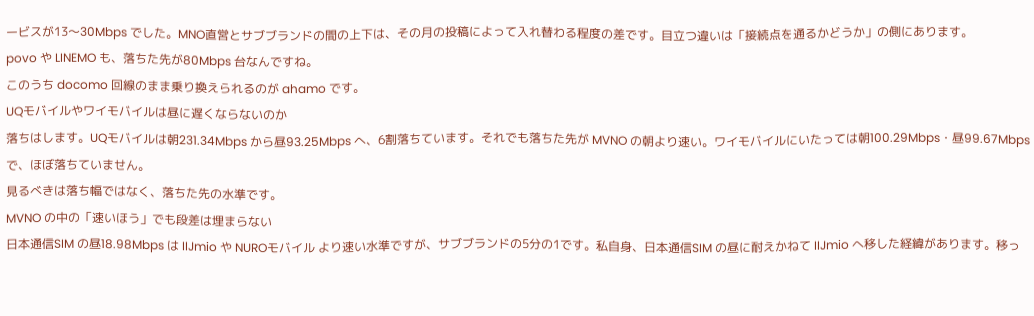ービスが13〜30Mbps でした。MNO直営とサブブランドの間の上下は、その月の投稿によって入れ替わる程度の差です。目立つ違いは「接続点を通るかどうか」の側にあります。
povo や LINEMO も、落ちた先が80Mbps 台なんですね。
このうち docomo 回線のまま乗り換えられるのが ahamo です。
UQモバイルやワイモバイルは昼に遅くならないのか
落ちはします。UQモバイルは朝231.34Mbps から昼93.25Mbps へ、6割落ちています。それでも落ちた先が MVNO の朝より速い。ワイモバイルにいたっては朝100.29Mbps・昼99.67Mbps で、ほぼ落ちていません。
見るべきは落ち幅ではなく、落ちた先の水準です。
MVNO の中の「速いほう」でも段差は埋まらない
日本通信SIM の昼18.98Mbps は IIJmio や NUROモバイル より速い水準ですが、サブブランドの5分の1です。私自身、日本通信SIM の昼に耐えかねて IIJmio へ移した経緯があります。移っ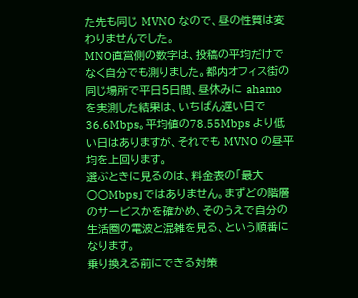た先も同じ MVNO なので、昼の性質は変わりませんでした。
MNO直営側の数字は、投稿の平均だけでなく自分でも測りました。都内オフィス街の同じ場所で平日5日間、昼休みに ahamo を実測した結果は、いちばん遅い日で36.6Mbps。平均値の78.55Mbps より低い日はありますが、それでも MVNO の昼平均を上回ります。
選ぶときに見るのは、料金表の「最大○○Mbps」ではありません。まずどの階層のサービスかを確かめ、そのうえで自分の生活圏の電波と混雑を見る、という順番になります。
乗り換える前にできる対策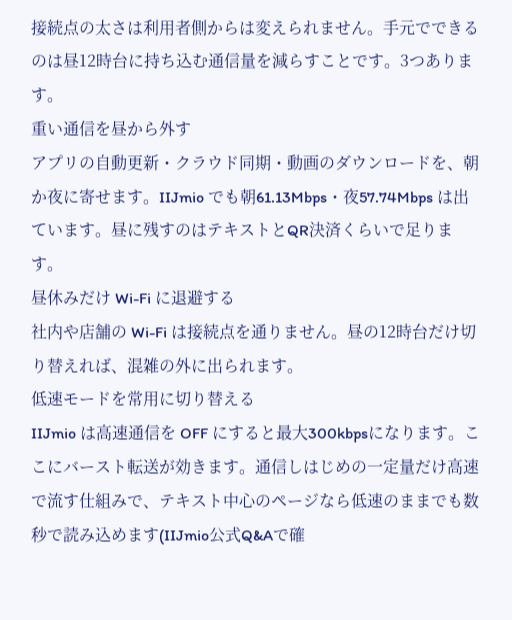接続点の太さは利用者側からは変えられません。手元でできるのは昼12時台に持ち込む通信量を減らすことです。3つあります。
重い通信を昼から外す
アプリの自動更新・クラウド同期・動画のダウンロードを、朝か夜に寄せます。IIJmio でも朝61.13Mbps・夜57.74Mbps は出ています。昼に残すのはテキストとQR決済くらいで足ります。
昼休みだけ Wi-Fi に退避する
社内や店舗の Wi-Fi は接続点を通りません。昼の12時台だけ切り替えれば、混雑の外に出られます。
低速モードを常用に切り替える
IIJmio は高速通信を OFF にすると最大300kbpsになります。ここにバースト転送が効きます。通信しはじめの一定量だけ高速で流す仕組みで、テキスト中心のページなら低速のままでも数秒で読み込めます(IIJmio公式Q&Aで確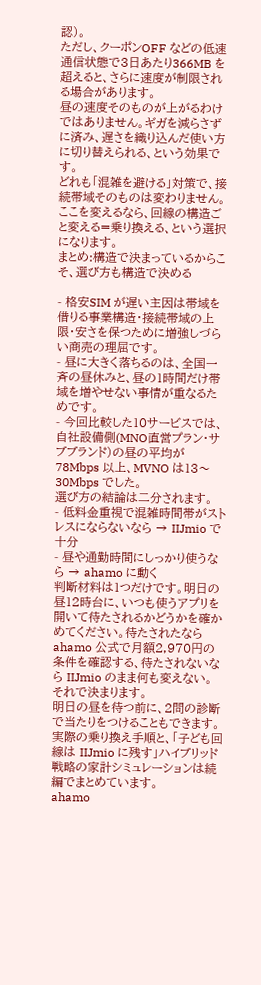認)。
ただし、クーポンOFF などの低速通信状態で3日あたり366MB を超えると、さらに速度が制限される場合があります。
昼の速度そのものが上がるわけではありません。ギガを減らさずに済み、遅さを織り込んだ使い方に切り替えられる、という効果です。
どれも「混雑を避ける」対策で、接続帯域そのものは変わりません。ここを変えるなら、回線の構造ごと変える=乗り換える、という選択になります。
まとめ:構造で決まっているからこそ、選び方も構造で決める

- 格安SIM が遅い主因は帯域を借りる事業構造・接続帯域の上限・安さを保つために増強しづらい商売の理屈です。
- 昼に大きく落ちるのは、全国一斉の昼休みと、昼の1時間だけ帯域を増やせない事情が重なるためです。
- 今回比較した10サービスでは、自社設備側(MNO直営プラン・サブブランド)の昼の平均が78Mbps 以上、MVNO は13〜30Mbps でした。
選び方の結論は二分されます。
- 低料金重視で混雑時間帯がストレスにならないなら → IIJmio で十分
- 昼や通勤時間にしっかり使うなら → ahamo に動く
判断材料は1つだけです。明日の昼12時台に、いつも使うアプリを開いて待たされるかどうかを確かめてください。待たされたなら ahamo 公式で月額2,970円の条件を確認する、待たされないなら IIJmio のまま何も変えない。それで決まります。
明日の昼を待つ前に、2問の診断で当たりをつけることもできます。
実際の乗り換え手順と、「子ども回線は IIJmio に残す」ハイブリッド戦略の家計シミュレーションは続編でまとめています。
ahamo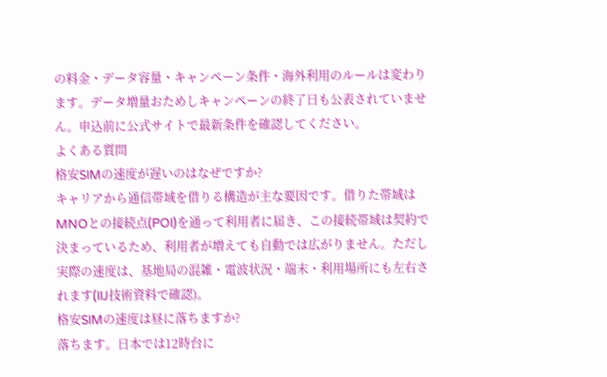の料金・データ容量・キャンペーン条件・海外利用のルールは変わります。データ増量おためしキャンペーンの終了日も公表されていません。申込前に公式サイトで最新条件を確認してください。
よくある質問
格安SIMの速度が遅いのはなぜですか?
キャリアから通信帯域を借りる構造が主な要因です。借りた帯域はMNOとの接続点(POI)を通って利用者に届き、この接続帯域は契約で決まっているため、利用者が増えても自動では広がりません。ただし実際の速度は、基地局の混雑・電波状況・端末・利用場所にも左右されます(IIJ技術資料で確認)。
格安SIMの速度は昼に落ちますか?
落ちます。日本では12時台に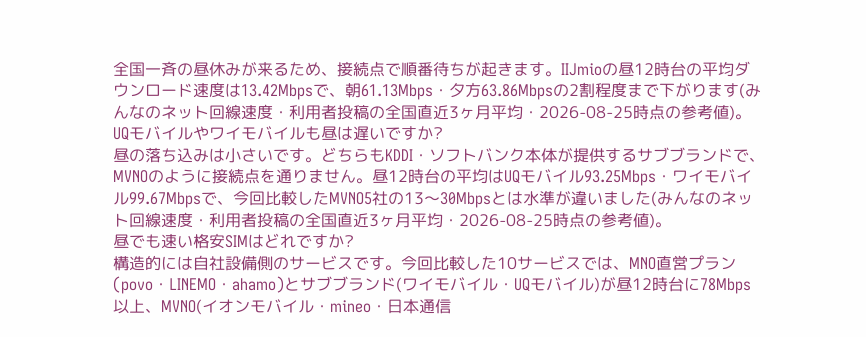全国一斉の昼休みが来るため、接続点で順番待ちが起きます。IIJmioの昼12時台の平均ダウンロード速度は13.42Mbpsで、朝61.13Mbps・夕方63.86Mbpsの2割程度まで下がります(みんなのネット回線速度・利用者投稿の全国直近3ヶ月平均・2026-08-25時点の参考値)。
UQモバイルやワイモバイルも昼は遅いですか?
昼の落ち込みは小さいです。どちらもKDDI・ソフトバンク本体が提供するサブブランドで、MVNOのように接続点を通りません。昼12時台の平均はUQモバイル93.25Mbps・ワイモバイル99.67Mbpsで、今回比較したMVNO5社の13〜30Mbpsとは水準が違いました(みんなのネット回線速度・利用者投稿の全国直近3ヶ月平均・2026-08-25時点の参考値)。
昼でも速い格安SIMはどれですか?
構造的には自社設備側のサービスです。今回比較した10サービスでは、MNO直営プラン(povo・LINEMO・ahamo)とサブブランド(ワイモバイル・UQモバイル)が昼12時台に78Mbps以上、MVNO(イオンモバイル・mineo・日本通信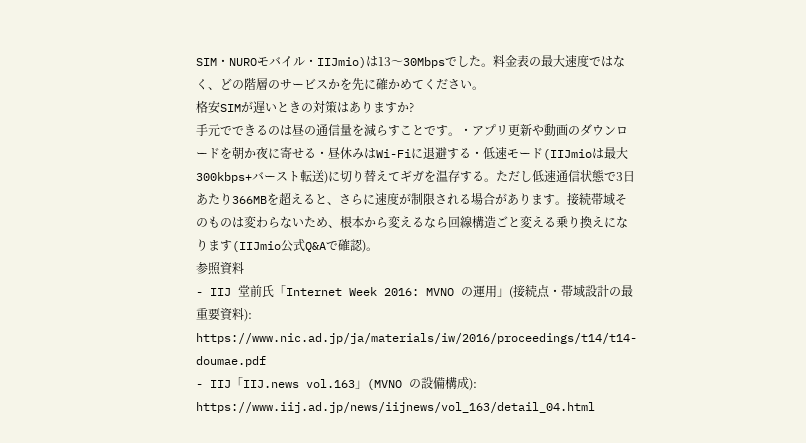SIM・NUROモバイル・IIJmio)は13〜30Mbpsでした。料金表の最大速度ではなく、どの階層のサービスかを先に確かめてください。
格安SIMが遅いときの対策はありますか?
手元でできるのは昼の通信量を減らすことです。・アプリ更新や動画のダウンロードを朝か夜に寄せる・昼休みはWi-Fiに退避する・低速モード(IIJmioは最大300kbps+バースト転送)に切り替えてギガを温存する。ただし低速通信状態で3日あたり366MBを超えると、さらに速度が制限される場合があります。接続帯域そのものは変わらないため、根本から変えるなら回線構造ごと変える乗り換えになります(IIJmio公式Q&Aで確認)。
参照資料
- IIJ 堂前氏「Internet Week 2016: MVNO の運用」(接続点・帯域設計の最重要資料): https://www.nic.ad.jp/ja/materials/iw/2016/proceedings/t14/t14-doumae.pdf
- IIJ「IIJ.news vol.163」(MVNO の設備構成): https://www.iij.ad.jp/news/iijnews/vol_163/detail_04.html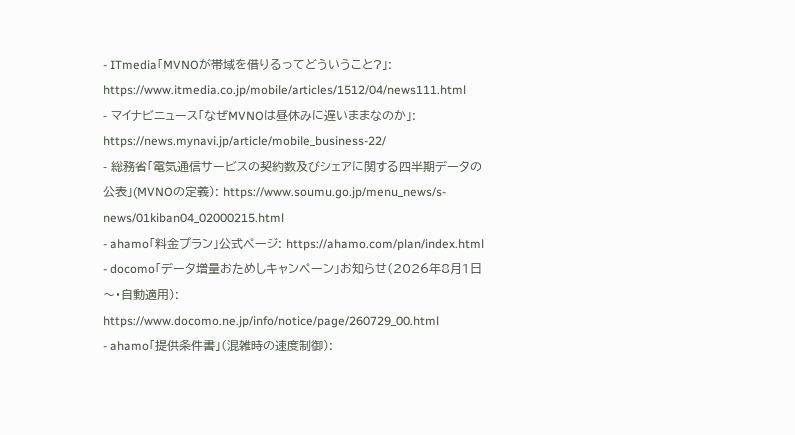- ITmedia「MVNOが帯域を借りるってどういうこと?」: https://www.itmedia.co.jp/mobile/articles/1512/04/news111.html
- マイナビニュース「なぜMVNOは昼休みに遅いままなのか」: https://news.mynavi.jp/article/mobile_business-22/
- 総務省「電気通信サービスの契約数及びシェアに関する四半期データの公表」(MVNOの定義): https://www.soumu.go.jp/menu_news/s-news/01kiban04_02000215.html
- ahamo「料金プラン」公式ページ: https://ahamo.com/plan/index.html
- docomo「データ増量おためしキャンペーン」お知らせ(2026年8月1日〜・自動適用): https://www.docomo.ne.jp/info/notice/page/260729_00.html
- ahamo「提供条件書」(混雑時の速度制御):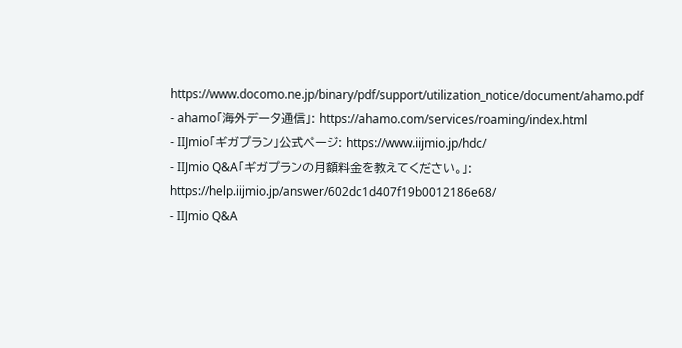https://www.docomo.ne.jp/binary/pdf/support/utilization_notice/document/ahamo.pdf
- ahamo「海外データ通信」: https://ahamo.com/services/roaming/index.html
- IIJmio「ギガプラン」公式ページ: https://www.iijmio.jp/hdc/
- IIJmio Q&A「ギガプランの月額料金を教えてください。」: https://help.iijmio.jp/answer/602dc1d407f19b0012186e68/
- IIJmio Q&A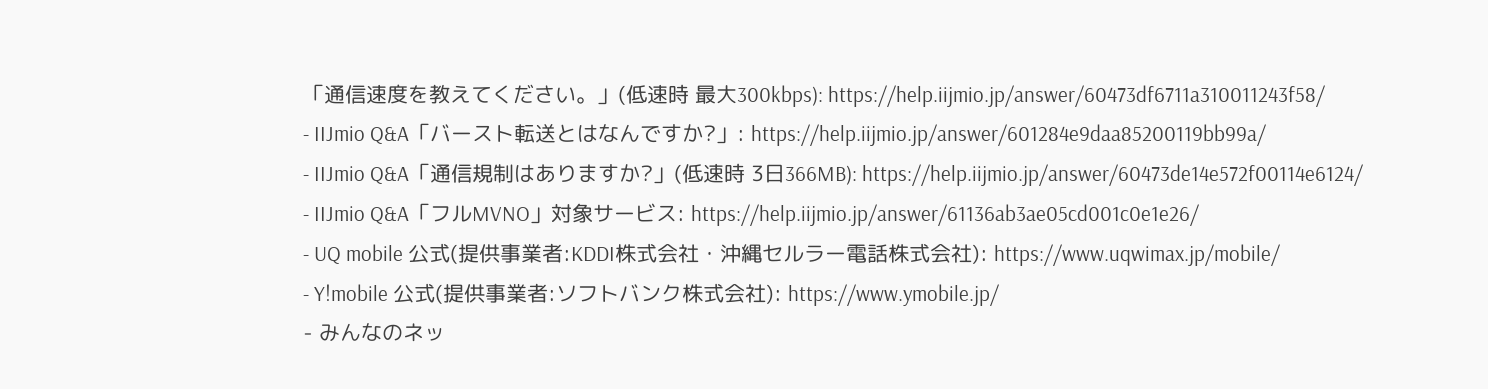「通信速度を教えてください。」(低速時 最大300kbps): https://help.iijmio.jp/answer/60473df6711a310011243f58/
- IIJmio Q&A「バースト転送とはなんですか?」: https://help.iijmio.jp/answer/601284e9daa85200119bb99a/
- IIJmio Q&A「通信規制はありますか?」(低速時 3日366MB): https://help.iijmio.jp/answer/60473de14e572f00114e6124/
- IIJmio Q&A「フルMVNO」対象サービス: https://help.iijmio.jp/answer/61136ab3ae05cd001c0e1e26/
- UQ mobile 公式(提供事業者:KDDI株式会社・沖縄セルラー電話株式会社): https://www.uqwimax.jp/mobile/
- Y!mobile 公式(提供事業者:ソフトバンク株式会社): https://www.ymobile.jp/
- みんなのネッ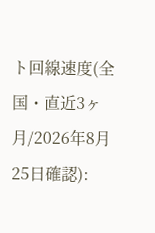ト回線速度(全国・直近3ヶ月/2026年8月25日確認):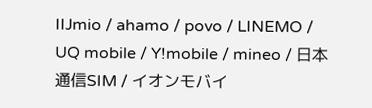IIJmio / ahamo / povo / LINEMO / UQ mobile / Y!mobile / mineo / 日本通信SIM / イオンモバイ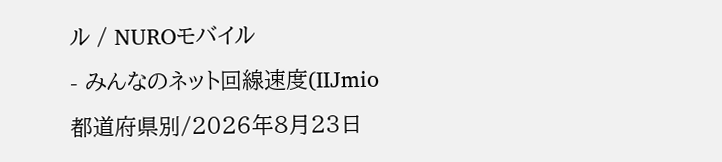ル / NUROモバイル
- みんなのネット回線速度(IIJmio 都道府県別/2026年8月23日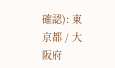確認): 東京都 / 大阪府